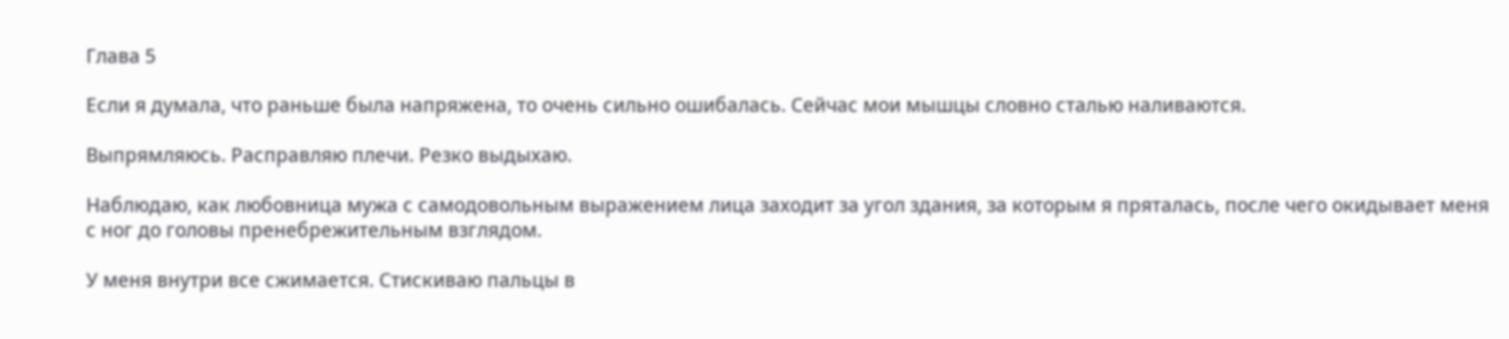Глава 5

Если я думала, что раньше была напряжена, то очень сильно ошибалась. Сейчас мои мышцы словно сталью наливаются.

Выпрямляюсь. Расправляю плечи. Резко выдыхаю.

Наблюдаю, как любовница мужа с самодовольным выражением лица заходит за угол здания, за которым я пряталась, после чего окидывает меня с ног до головы пренебрежительным взглядом.

У меня внутри все сжимается. Стискиваю пальцы в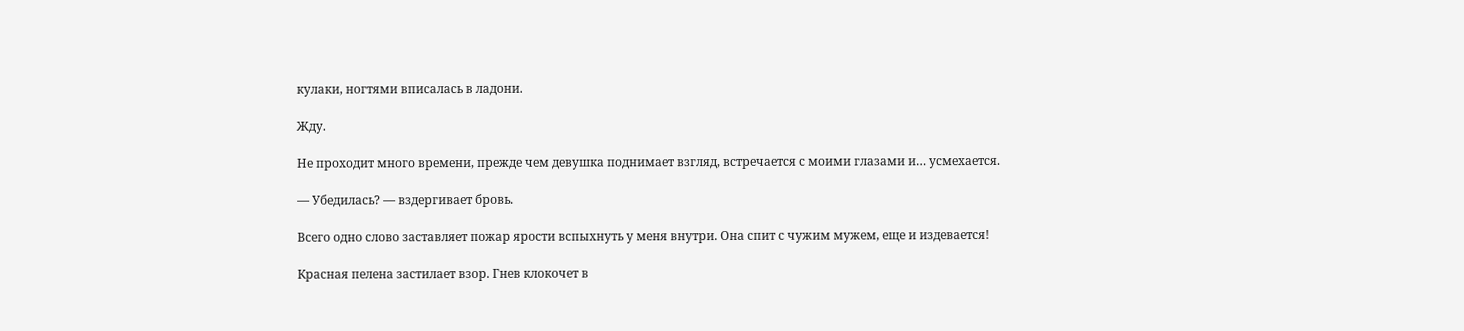кулаки, ногтями вписалась в ладони.

Жду.

Не проходит много времени, прежде чем девушка поднимает взгляд, встречается с моими глазами и… усмехается.

— Убедилась? — вздергивает бровь.

Всего одно слово заставляет пожар ярости вспыхнуть у меня внутри. Она спит с чужим мужем, еще и издевается!

Красная пелена застилает взор. Гнев клокочет в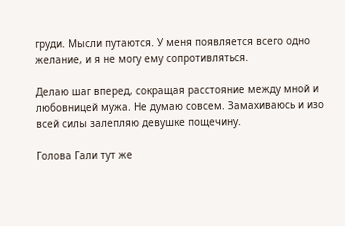груди. Мысли путаются. У меня появляется всего одно желание, и я не могу ему сопротивляться.

Делаю шаг вперед, сокращая расстояние между мной и любовницей мужа. Не думаю совсем. Замахиваюсь и изо всей силы залепляю девушке пощечину.

Голова Гали тут же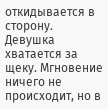откидывается в сторону. Девушка хватается за щеку. Мгновение ничего не происходит, но в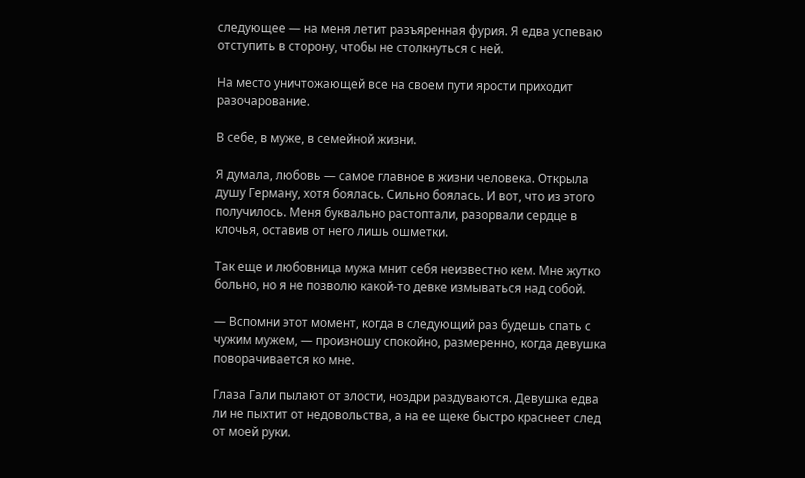следующее — на меня летит разъяренная фурия. Я едва успеваю отступить в сторону, чтобы не столкнуться с ней.

На место уничтожающей все на своем пути ярости приходит разочарование.

В себе, в муже, в семейной жизни.

Я думала, любовь — самое главное в жизни человека. Открыла душу Герману, хотя боялась. Сильно боялась. И вот, что из этого получилось. Меня буквально растоптали, разорвали сердце в клочья, оставив от него лишь ошметки.

Так еще и любовница мужа мнит себя неизвестно кем. Мне жутко больно, но я не позволю какой-то девке измываться над собой.

— Вспомни этот момент, когда в следующий раз будешь спать с чужим мужем, — произношу спокойно, размеренно, когда девушка поворачивается ко мне.

Глаза Гали пылают от злости, ноздри раздуваются. Девушка едва ли не пыхтит от недовольства, а на ее щеке быстро краснеет след от моей руки.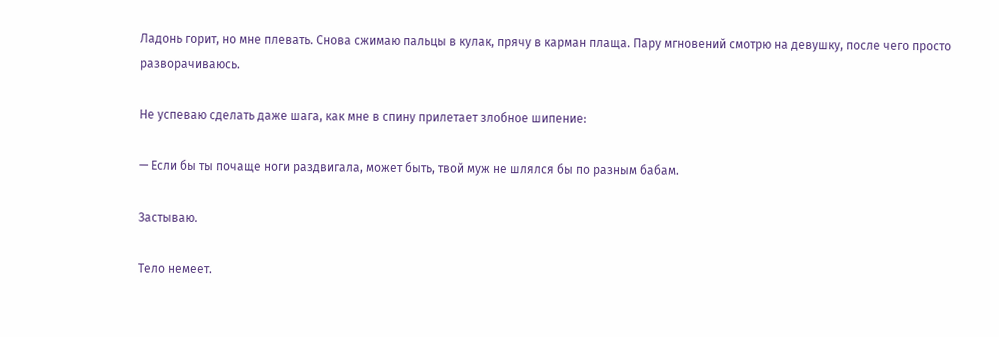Ладонь горит, но мне плевать. Снова сжимаю пальцы в кулак, прячу в карман плаща. Пару мгновений смотрю на девушку, после чего просто разворачиваюсь.

Не успеваю сделать даже шага, как мне в спину прилетает злобное шипение:

— Если бы ты почаще ноги раздвигала, может быть, твой муж не шлялся бы по разным бабам.

Застываю.

Тело немеет.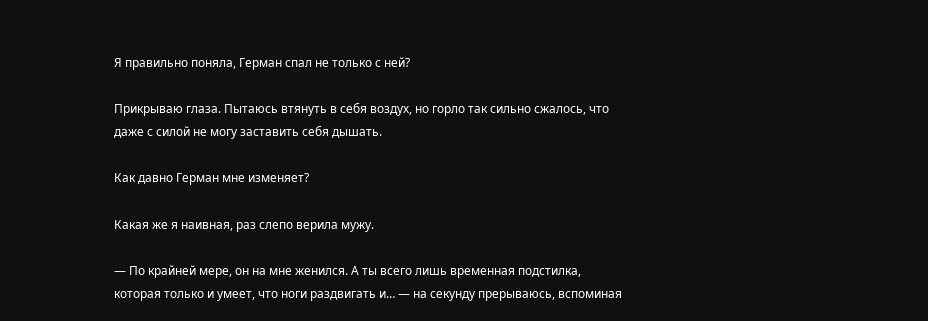Я правильно поняла, Герман спал не только с ней?

Прикрываю глаза. Пытаюсь втянуть в себя воздух, но горло так сильно сжалось, что даже с силой не могу заставить себя дышать.

Как давно Герман мне изменяет?

Какая же я наивная, раз слепо верила мужу.

— По крайней мере, он на мне женился. А ты всего лишь временная подстилка, которая только и умеет, что ноги раздвигать и… — на секунду прерываюсь, вспоминая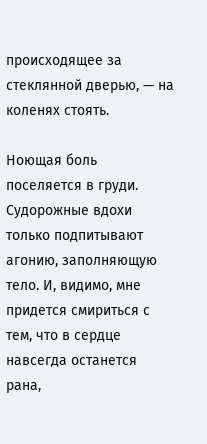происходящее за стеклянной дверью, — на коленях стоять.

Ноющая боль поселяется в груди. Судорожные вдохи только подпитывают агонию, заполняющую тело. И, видимо, мне придется смириться с тем, что в сердце навсегда останется рана,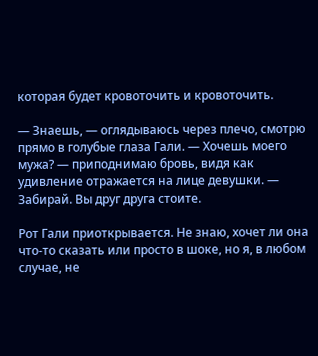которая будет кровоточить и кровоточить.

— Знаешь, — оглядываюсь через плечо, смотрю прямо в голубые глаза Гали. — Хочешь моего мужа? — приподнимаю бровь, видя как удивление отражается на лице девушки. — Забирай. Вы друг друга стоите.

Рот Гали приоткрывается. Не знаю, хочет ли она что-то сказать или просто в шоке, но я, в любом случае, не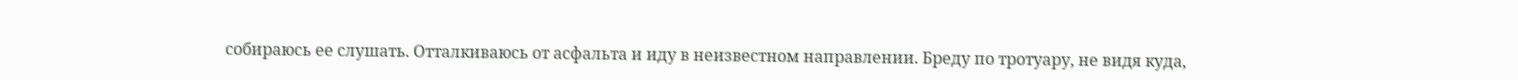собираюсь ее слушать. Отталкиваюсь от асфальта и иду в неизвестном направлении. Бреду по тротуару, не видя куда,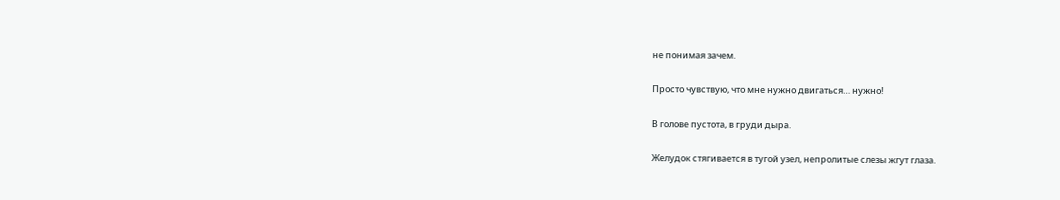не понимая зачем.

Просто чувствую, что мне нужно двигаться… нужно!

В голове пустота, в груди дыра.

Желудок стягивается в тугой узел, непролитые слезы жгут глаза.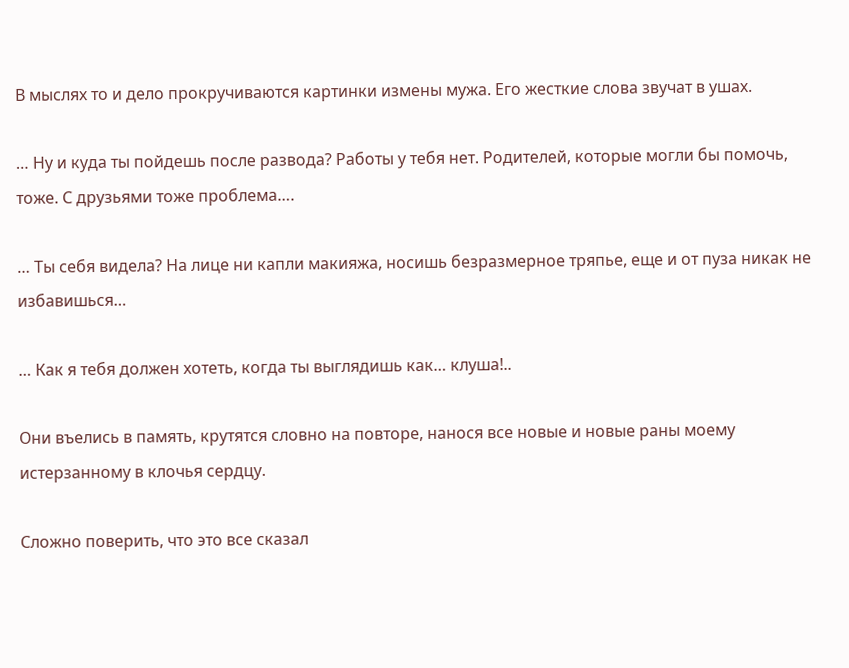В мыслях то и дело прокручиваются картинки измены мужа. Его жесткие слова звучат в ушах.

… Ну и куда ты пойдешь после развода? Работы у тебя нет. Родителей, которые могли бы помочь, тоже. С друзьями тоже проблема….

… Ты себя видела? На лице ни капли макияжа, носишь безразмерное тряпье, еще и от пуза никак не избавишься…

… Как я тебя должен хотеть, когда ты выглядишь как… клуша!..

Они въелись в память, крутятся словно на повторе, нанося все новые и новые раны моему истерзанному в клочья сердцу.

Сложно поверить, что это все сказал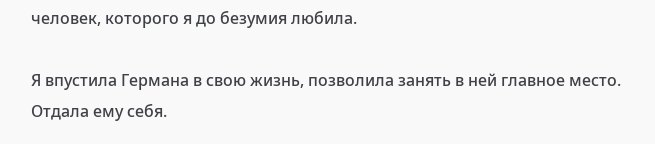человек, которого я до безумия любила.

Я впустила Германа в свою жизнь, позволила занять в ней главное место. Отдала ему себя.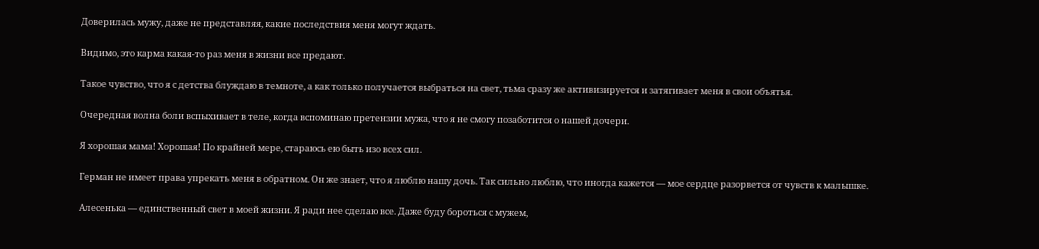Доверилась мужу, даже не представляя, какие последствия меня могут ждать.

Видимо, это карма какая-то раз меня в жизни все предают.

Такое чувство, что я с детства блуждаю в темноте, а как только получается выбраться на свет, тьма сразу же активизируется и затягивает меня в свои объятья.

Очередная волна боли вспыхивает в теле, когда вспоминаю претензии мужа, что я не смогу позаботится о нашей дочери.

Я хорошая мама! Хорошая! По крайней мере, стараюсь ею быть изо всех сил.

Герман не имеет права упрекать меня в обратном. Он же знает, что я люблю нашу дочь. Так сильно люблю, что иногда кажется — мое сердце разорвется от чувств к малышке.

Алесенька — единственный свет в моей жизни. Я ради нее сделаю все. Даже буду бороться с мужем,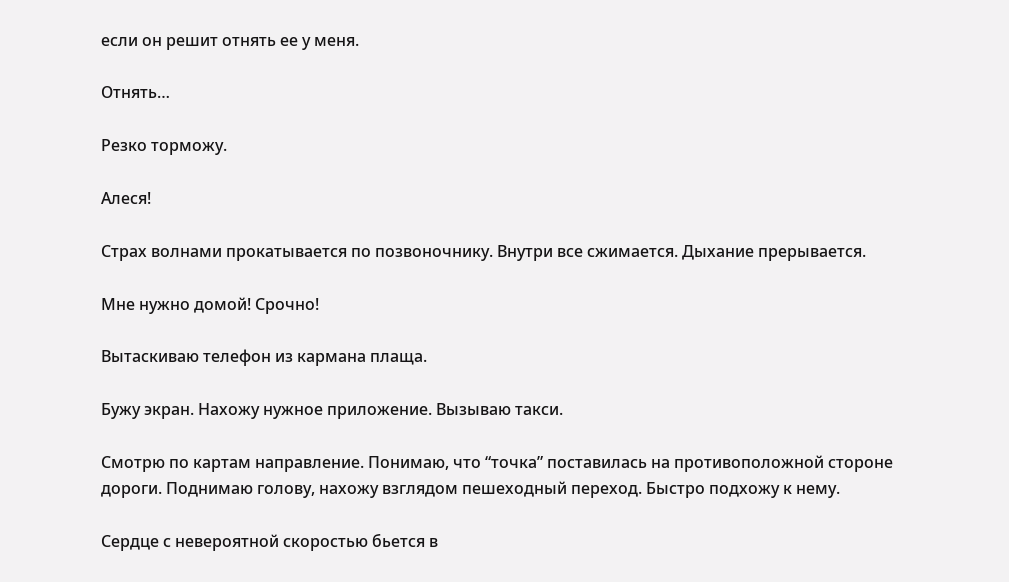если он решит отнять ее у меня.

Отнять…

Резко торможу.

Алеся!

Страх волнами прокатывается по позвоночнику. Внутри все сжимается. Дыхание прерывается.

Мне нужно домой! Срочно!

Вытаскиваю телефон из кармана плаща.

Бужу экран. Нахожу нужное приложение. Вызываю такси.

Смотрю по картам направление. Понимаю, что “точка” поставилась на противоположной стороне дороги. Поднимаю голову, нахожу взглядом пешеходный переход. Быстро подхожу к нему.

Сердце с невероятной скоростью бьется в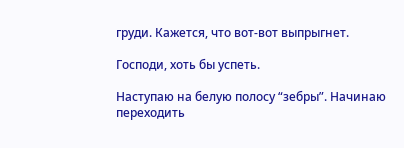груди. Кажется, что вот-вот выпрыгнет.

Господи, хоть бы успеть.

Наступаю на белую полосу “зебры”. Начинаю переходить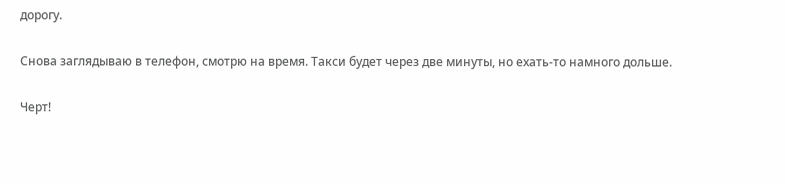дорогу.

Снова заглядываю в телефон, смотрю на время. Такси будет через две минуты, но ехать-то намного дольше.

Черт!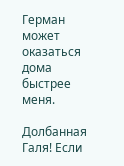Герман может оказаться дома быстрее меня.

Долбанная Галя! Если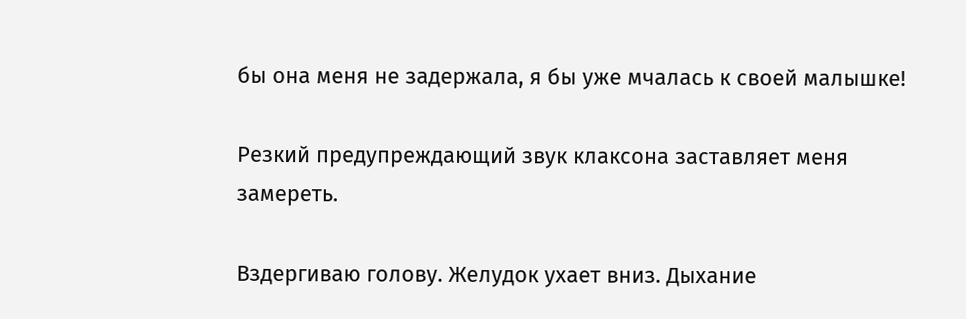бы она меня не задержала, я бы уже мчалась к своей малышке!

Резкий предупреждающий звук клаксона заставляет меня замереть.

Вздергиваю голову. Желудок ухает вниз. Дыхание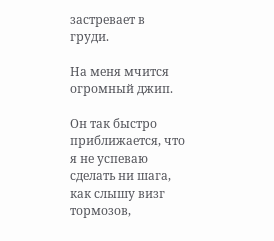застревает в груди.

На меня мчится огромный джип.

Он так быстро приближается, что я не успеваю сделать ни шага, как слышу визг тормозов,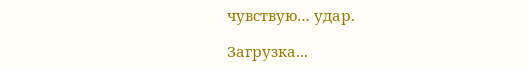чувствую… удар.

Загрузка...